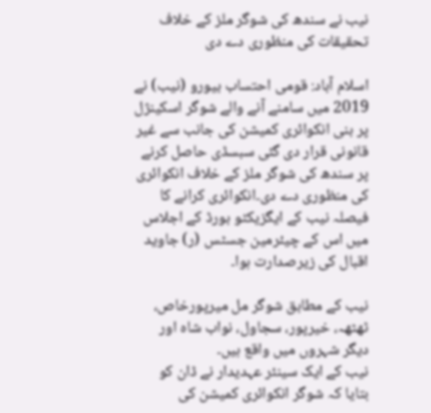نیب نے سندھ کی شوگر ملز کے خلاف تحقیقات کی منظوری دے دی

اسلام آباد: قومی احتساب بیورو (نیب) نے 2019 میں سامنے آنے والے شوگر اسکینژل پر بنی انکوائری کمیشن کی جانب سے غیر قانونی قرار دی گئی سبسڈی حاصل کرنے پر سندھ کی شوگر ملز کے خلاف انکوائری کی منظوری دے دی۔انکوائری کرانے کا فیصلہ نیب کے ایگزیکٹو بورڈ کے اجلاس میں اس کے چیئرمین جسٹس (ر) جاوید اقبال کی زیرصدارت ہوا۔

نیب کے مطابق شوگر مل میرپورخاص، ٹھٹھہ، خیرپور، سجاول، نواب شاہ اور دیگر شہروں میں واقع ہیں۔
نیب کے ایک سینئر عہدیدار نے ڈان کو بتایا کہ شوگر انکوائری کمیشن کی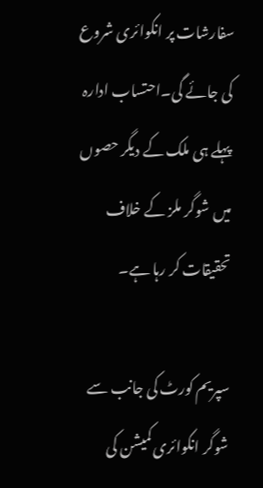سفارشات پر انکوائری شروع کی جائے گی۔احتساب ادارہ پہلے ہی ملک کے دیگر حصوں میں شوگر ملز کے خلاف تحقیقات کر رہا ہے۔

سپریم کورٹ کی جانب سے شوگر انکوائری کمیشن کی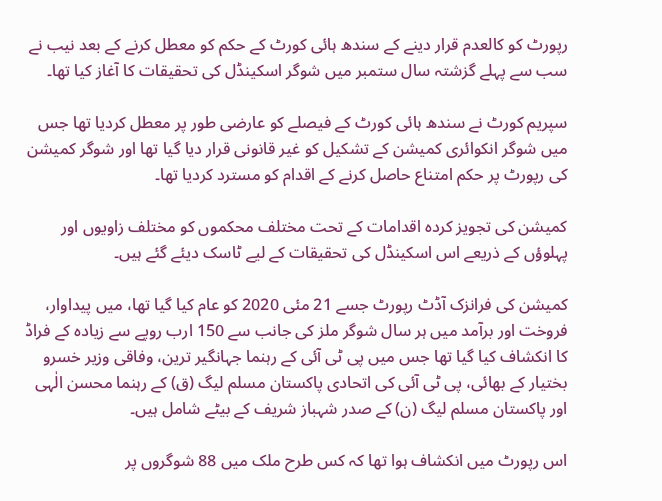رپورٹ کو کالعدم قرار دینے کے سندھ ہائی کورٹ کے حکم کو معطل کرنے کے بعد نیب نے سب سے پہلے گزشتہ سال ستمبر میں شوگر اسکینڈل کی تحقیقات کا آغاز کیا تھا۔

سپریم کورٹ نے سندھ ہائی کورٹ کے فیصلے کو عارضی طور پر معطل کردیا تھا جس میں شوگر انکوائری کمیشن کے تشکیل کو غیر قانونی قرار دیا گیا تھا اور شوگر کمیشن کی رپورٹ پر حکم امتناع حاصل کرنے کے اقدام کو مسترد کردیا تھا۔

کمیشن کی تجویز کردہ اقدامات کے تحت مختلف محکموں کو مختلف زاویوں اور پہلوؤں کے ذریعے اس اسکینڈل کی تحقیقات کے لیے ٹاسک دیئے گئے ہیں۔

کمیشن کی فرانزک آڈٹ رپورٹ جسے 21 مئی 2020 کو عام کیا گیا تھا، میں پیداوار، فروخت اور برآمد میں ہر سال شوگر ملز کی جانب سے 150 ارب روپے سے زیادہ کے فراڈ کا انکشاف کیا گیا تھا جس میں پی ٹی آئی کے رہنما جہانگیر ترین، وفاقی وزیر خسرو بختیار کے بھائی، پی ٹی آئی کی اتحادی پاکستان مسلم لیگ (ق) کے رہنما محسن الٰہی اور پاکستان مسلم لیگ (ن) کے صدر شہباز شریف کے بیٹے شامل ہیں۔

اس رپورٹ میں انکشاف ہوا تھا کہ کس طرح ملک میں 88 شوگروں پر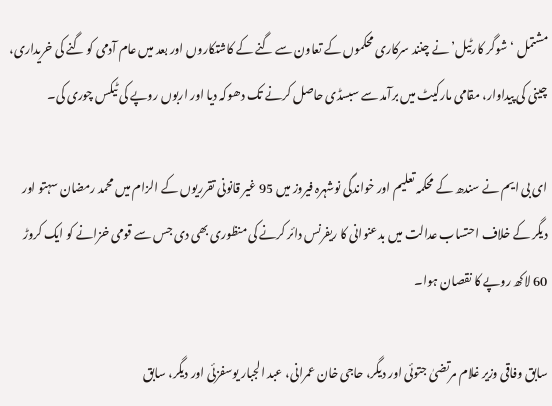مشتمل ‘شوگر کارٹیل’ نے چنند سرکاری محکموں کے تعاون سے گنے کے کاشتکاروں اور بعد میں عام آدمی کو گنے کی خریداری، چینی کی پیداوار، مقامی مارکیٹ میں برآمد سے سبسڈی حاصل کرنے تک دھوکہ دیا اور اربوں روپے کی ٹیکس چوری کی۔

ای بی ایم نے سندھ کے محکمہ تعلیم اور خواندگی نوشہرہ فیروز میں 95 غیر قانونی تقرریوں کے الزام میں محمد رمضان سہتو اور دیگر کے خلاف احتساب عدالت میں بدعنوانی کا ریفرنس دائر کرنے کی منظوری بھی دی جس سے قومی خزانے کو ایک کروڑ 60 لاکھ روپے کا نقصان ہوا۔

سابق وفاقی وزیر غلام مرتضیٰ جتوئی اور دیگر، حاجی خان عمرانی، عبد الجبار یوسفزئی اور دیگر، سابق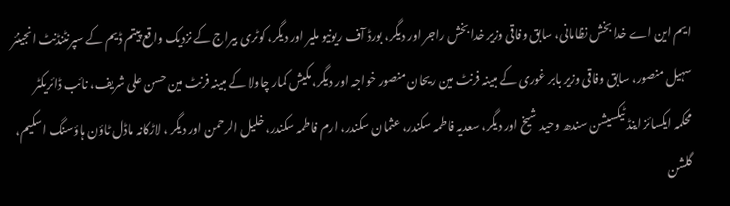ایم این اے خدا بخش نظامانی، سابق وفاقی وزیر خدا بخش راجر اور دیگر، بورڈ آف ریونیو ملیر اور دیگر، کوٹری بیراج کے نزدیک واقع پیتم ڈیم کے سپرنٹنڈنٹ انجینئر سہیل منصور، سابق وفاقی وزیر بابر غوری کے مبینہ فرنٹ مین ریحان منصور خواجہ اور دیگر، مکیش کمار چاولا کے مبینہ فرنٹ مین حسن علی شریف، نائب ڈائریکٹر محکمہ ایکسائز اینڈ ٹیکسیشن سندھ وحید شیخ اور دیگر، سعدیہ فاطمہ سکندر، عثمان سکندر، ارم فاطمہ سکندر، خلیل الرحمن اور دیگر ، لاڑکانہ ماڈل ٹاؤن ہاؤسنگ اسکیم، گلشن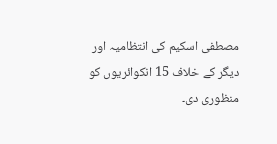مصطفی اسکیم کی انتظامیہ اور دیگر کے خلاف 15 انکوائریوں کو منظوری دی۔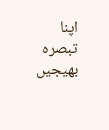اپنا تبصرہ بھیجیں